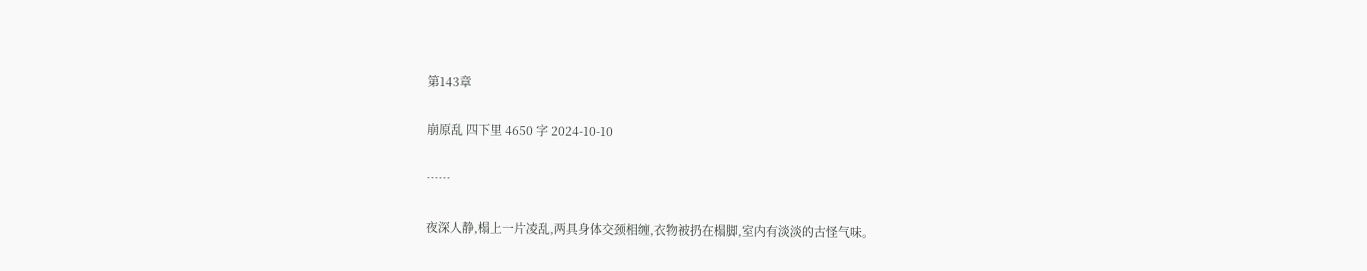第143章

崩原乱 四下里 4650 字 2024-10-10

……

夜深人静,榻上一片凌乱,两具身体交颈相缠,衣物被扔在榻脚,室内有淡淡的古怪气味。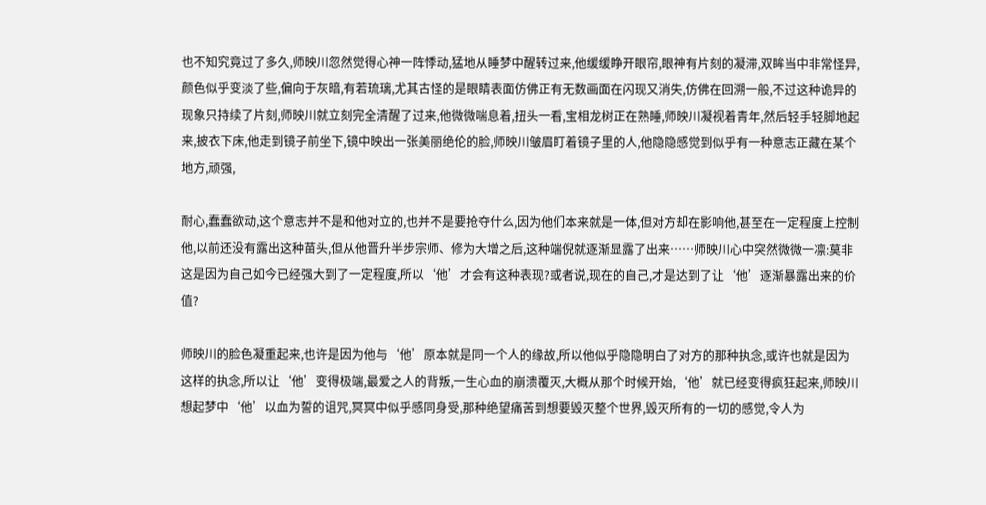也不知究竟过了多久,师映川忽然觉得心神一阵悸动,猛地从睡梦中醒转过来,他缓缓睁开眼帘,眼神有片刻的凝滞,双眸当中非常怪异,颜色似乎变淡了些,偏向于灰暗,有若琉璃,尤其古怪的是眼睛表面仿佛正有无数画面在闪现又消失,仿佛在回溯一般,不过这种诡异的现象只持续了片刻,师映川就立刻完全清醒了过来,他微微喘息着,扭头一看,宝相龙树正在熟睡,师映川凝视着青年,然后轻手轻脚地起来,披衣下床,他走到镜子前坐下,镜中映出一张美丽绝伦的脸,师映川皱眉盯着镜子里的人,他隐隐感觉到似乎有一种意志正藏在某个地方,顽强,

耐心,蠢蠢欲动,这个意志并不是和他对立的,也并不是要抢夺什么,因为他们本来就是一体,但对方却在影响他,甚至在一定程度上控制他,以前还没有露出这种苗头,但从他晋升半步宗师、修为大增之后,这种端倪就逐渐显露了出来……师映川心中突然微微一凛:莫非这是因为自己如今已经强大到了一定程度,所以‘他’才会有这种表现?或者说,现在的自己,才是达到了让‘他’逐渐暴露出来的价值?

师映川的脸色凝重起来,也许是因为他与‘他’原本就是同一个人的缘故,所以他似乎隐隐明白了对方的那种执念,或许也就是因为这样的执念,所以让‘他’变得极端,最爱之人的背叛,一生心血的崩溃覆灭,大概从那个时候开始,‘他’就已经变得疯狂起来,师映川想起梦中‘他’以血为誓的诅咒,冥冥中似乎感同身受,那种绝望痛苦到想要毁灭整个世界,毁灭所有的一切的感觉,令人为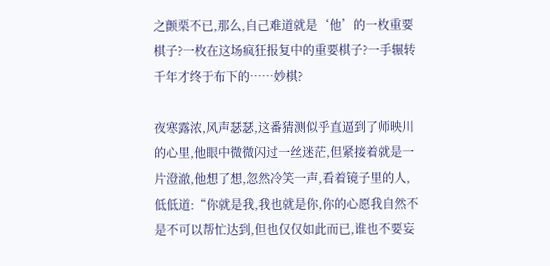之颤栗不已,那么,自己难道就是‘他’的一枚重要棋子?一枚在这场疯狂报复中的重要棋子?一手辗转千年才终于布下的……妙棋?

夜寒露浓,风声瑟瑟,这番猜测似乎直逼到了师映川的心里,他眼中微微闪过一丝迷茫,但紧接着就是一片澄澈,他想了想,忽然冷笑一声,看着镜子里的人,低低道:“你就是我,我也就是你,你的心愿我自然不是不可以帮忙达到,但也仅仅如此而已,谁也不要妄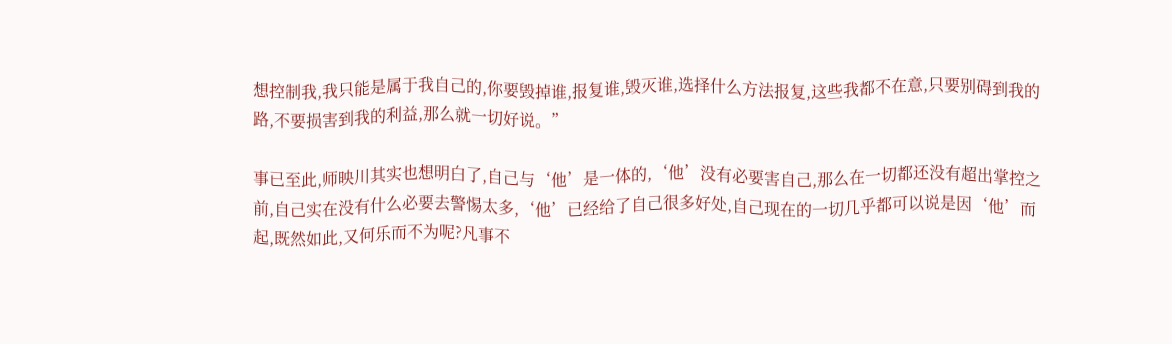想控制我,我只能是属于我自己的,你要毁掉谁,报复谁,毁灭谁,选择什么方法报复,这些我都不在意,只要别碍到我的路,不要损害到我的利益,那么就一切好说。”

事已至此,师映川其实也想明白了,自己与‘他’是一体的,‘他’没有必要害自己,那么在一切都还没有超出掌控之前,自己实在没有什么必要去警惕太多,‘他’已经给了自己很多好处,自己现在的一切几乎都可以说是因‘他’而起,既然如此,又何乐而不为呢?凡事不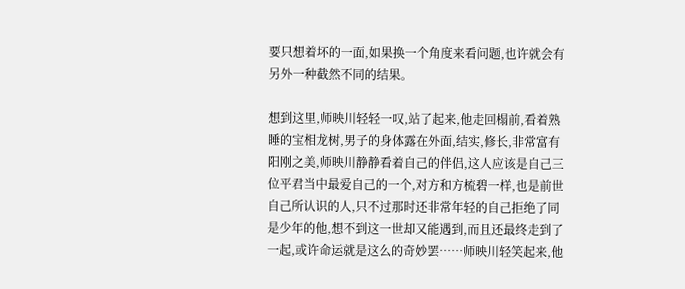要只想着坏的一面,如果换一个角度来看问题,也许就会有另外一种截然不同的结果。

想到这里,师映川轻轻一叹,站了起来,他走回榻前,看着熟睡的宝相龙树,男子的身体露在外面,结实,修长,非常富有阳刚之美,师映川静静看着自己的伴侣,这人应该是自己三位平君当中最爱自己的一个,对方和方梳碧一样,也是前世自己所认识的人,只不过那时还非常年轻的自己拒绝了同是少年的他,想不到这一世却又能遇到,而且还最终走到了一起,或许命运就是这么的奇妙罢……师映川轻笑起来,他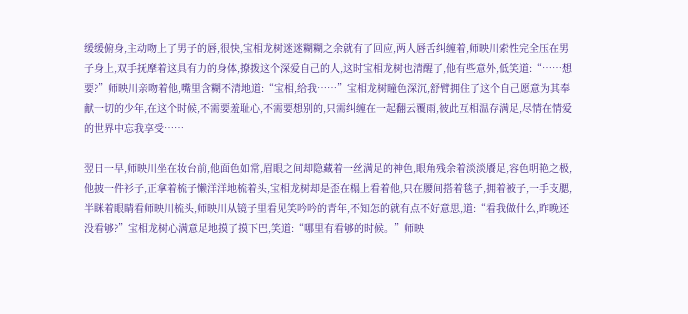缓缓俯身,主动吻上了男子的唇,很快,宝相龙树迷迷糊糊之余就有了回应,两人唇舌纠缠着,师映川索性完全压在男子身上,双手抚摩着这具有力的身体,撩拨这个深爱自己的人,这时宝相龙树也清醒了,他有些意外,低笑道:“……想要?”师映川亲吻着他,嘴里含糊不清地道:“宝相,给我……”宝相龙树瞳色深沉,舒臂拥住了这个自己愿意为其奉献一切的少年,在这个时候,不需要羞耻心,不需要想别的,只需纠缠在一起翻云覆雨,彼此互相温存满足,尽情在情爱的世界中忘我享受……

翌日一早,师映川坐在妆台前,他面色如常,眉眼之间却隐藏着一丝满足的神色,眼角残余着淡淡餍足,容色明艳之极,他披一件衫子,正拿着梳子懒洋洋地梳着头,宝相龙树却是歪在榻上看着他,只在腰间搭着毯子,拥着被子,一手支腮,半眯着眼睛看师映川梳头,师映川从镜子里看见笑吟吟的青年,不知怎的就有点不好意思,道:“看我做什么,昨晚还没看够?”宝相龙树心满意足地摸了摸下巴,笑道:“哪里有看够的时候。”师映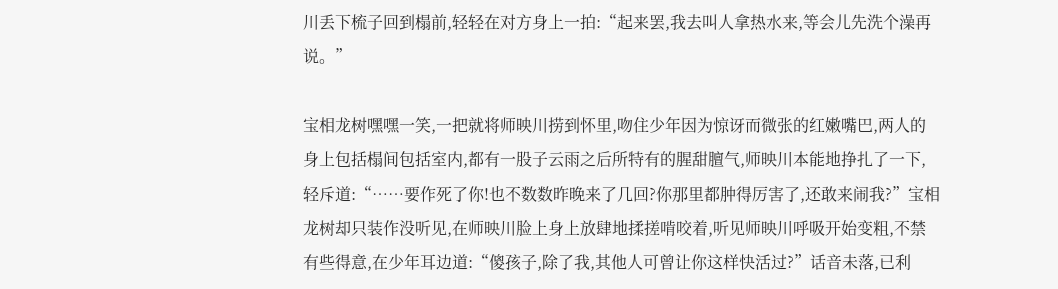川丢下梳子回到榻前,轻轻在对方身上一拍:“起来罢,我去叫人拿热水来,等会儿先洗个澡再说。”

宝相龙树嘿嘿一笑,一把就将师映川捞到怀里,吻住少年因为惊讶而微张的红嫩嘴巴,两人的身上包括榻间包括室内,都有一股子云雨之后所特有的腥甜膻气,师映川本能地挣扎了一下,轻斥道:“……要作死了你!也不数数昨晚来了几回?你那里都肿得厉害了,还敢来闹我?”宝相龙树却只装作没听见,在师映川脸上身上放肆地揉搓啃咬着,听见师映川呼吸开始变粗,不禁有些得意,在少年耳边道:“傻孩子,除了我,其他人可曾让你这样快活过?”话音未落,已利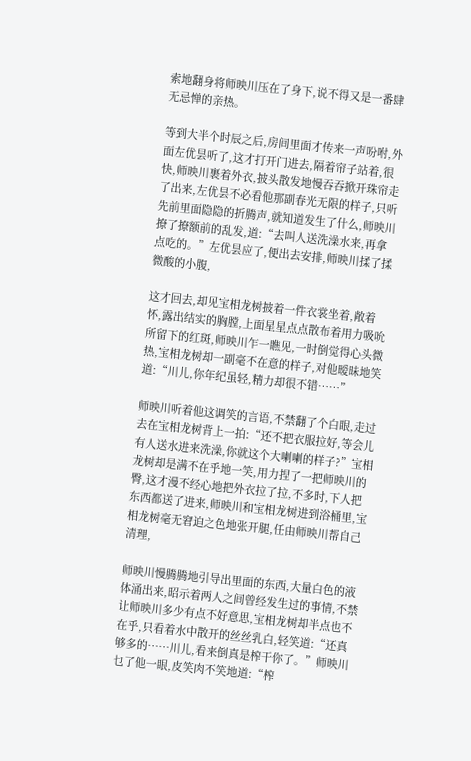索地翻身将师映川压在了身下,说不得又是一番肆无忌惮的亲热。

等到大半个时辰之后,房间里面才传来一声吩咐,外面左优昙听了,这才打开门进去,隔着帘子站着,很快,师映川裹着外衣,披头散发地慢吞吞掀开珠帘走了出来,左优昙不必看他那副春光无限的样子,只听先前里面隐隐的折腾声,就知道发生了什么,师映川撩了撩额前的乱发,道:“去叫人送洗澡水来,再拿点吃的。”左优昙应了,便出去安排,师映川揉了揉微酸的小腹,

这才回去,却见宝相龙树披着一件衣裳坐着,敞着怀,露出结实的胸膛,上面星星点点散布着用力吸吮所留下的红斑,师映川乍一瞧见,一时倒觉得心头微热,宝相龙树却一副毫不在意的样子,对他暧昧地笑道:“川儿,你年纪虽轻,精力却很不错……”

师映川听着他这调笑的言语,不禁翻了个白眼,走过去在宝相龙树背上一拍:“还不把衣服拉好,等会儿有人送水进来洗澡,你就这个大喇喇的样子?”宝相龙树却是满不在乎地一笑,用力捏了一把师映川的臀,这才漫不经心地把外衣拉了拉,不多时,下人把东西都送了进来,师映川和宝相龙树进到浴桶里,宝相龙树毫无窘迫之色地张开腿,任由师映川帮自己清理,

师映川慢腾腾地引导出里面的东西,大量白色的液体涌出来,昭示着两人之间曾经发生过的事情,不禁让师映川多少有点不好意思,宝相龙树却半点也不在乎,只看着水中散开的丝丝乳白,轻笑道:“还真够多的……川儿,看来倒真是榨干你了。”师映川乜了他一眼,皮笑肉不笑地道:“榨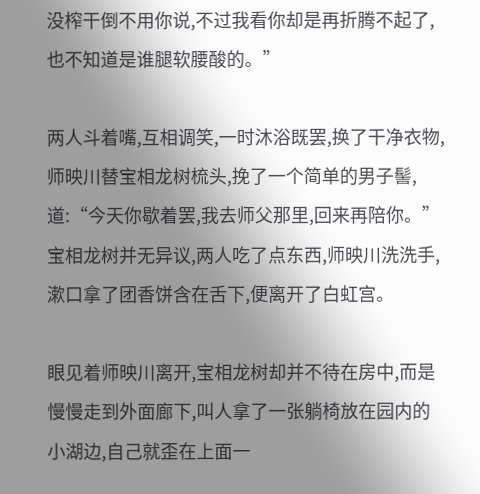没榨干倒不用你说,不过我看你却是再折腾不起了,也不知道是谁腿软腰酸的。”

两人斗着嘴,互相调笑,一时沐浴既罢,换了干净衣物,师映川替宝相龙树梳头,挽了一个简单的男子髻,道:“今天你歇着罢,我去师父那里,回来再陪你。”宝相龙树并无异议,两人吃了点东西,师映川洗洗手,漱口拿了团香饼含在舌下,便离开了白虹宫。

眼见着师映川离开,宝相龙树却并不待在房中,而是慢慢走到外面廊下,叫人拿了一张躺椅放在园内的小湖边,自己就歪在上面一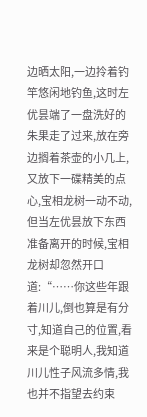边晒太阳,一边拎着钓竿悠闲地钓鱼,这时左优昙端了一盘洗好的朱果走了过来,放在旁边搁着茶壶的小几上,又放下一碟精美的点心,宝相龙树一动不动,但当左优昙放下东西准备离开的时候,宝相龙树却忽然开口道:“……你这些年跟着川儿,倒也算是有分寸,知道自己的位置,看来是个聪明人,我知道川儿性子风流多情,我也并不指望去约束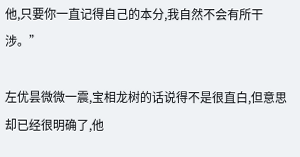他,只要你一直记得自己的本分,我自然不会有所干涉。”

左优昙微微一震,宝相龙树的话说得不是很直白,但意思却已经很明确了,他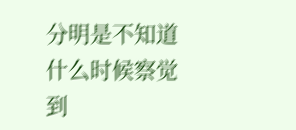分明是不知道什么时候察觉到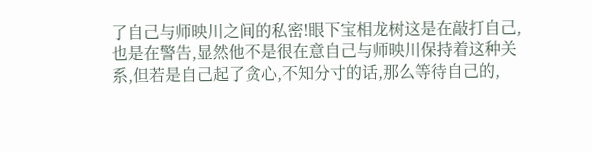了自己与师映川之间的私密!眼下宝相龙树这是在敲打自己,也是在警告,显然他不是很在意自己与师映川保持着这种关系,但若是自己起了贪心,不知分寸的话,那么等待自己的,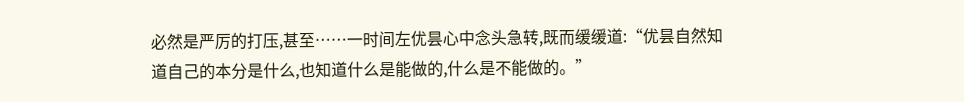必然是严厉的打压,甚至……一时间左优昙心中念头急转,既而缓缓道:“优昙自然知道自己的本分是什么,也知道什么是能做的,什么是不能做的。”